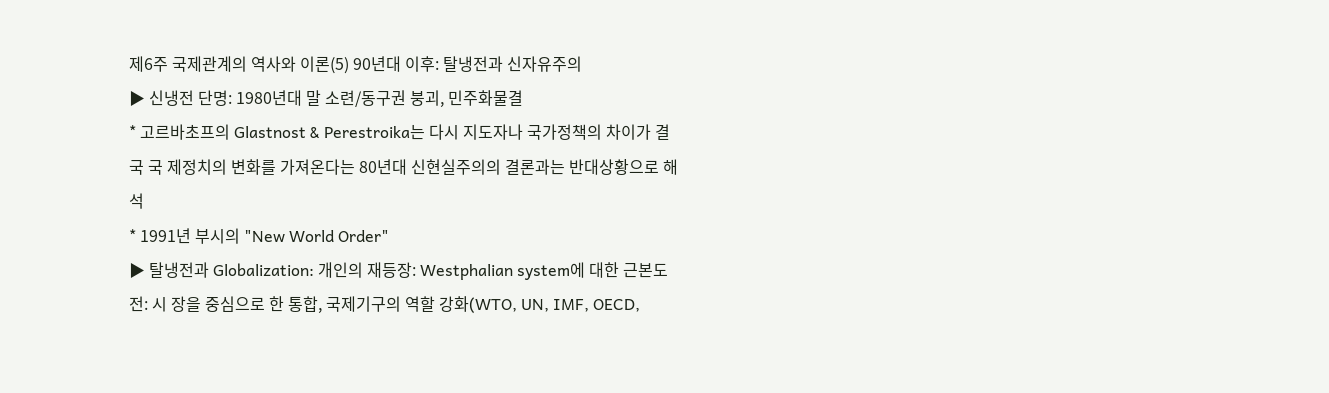제6주 국제관계의 역사와 이론(5) 90년대 이후: 탈냉전과 신자유주의
▶ 신냉전 단명: 1980년대 말 소련/동구권 붕괴, 민주화물결
* 고르바초프의 Glastnost & Perestroika는 다시 지도자나 국가정책의 차이가 결국 국 제정치의 변화를 가져온다는 80년대 신현실주의의 결론과는 반대상황으로 해석
* 1991년 부시의 "New World Order"
▶ 탈냉전과 Globalization: 개인의 재등장: Westphalian system에 대한 근본도전: 시 장을 중심으로 한 통합, 국제기구의 역할 강화(WTO, UN, IMF, OECD,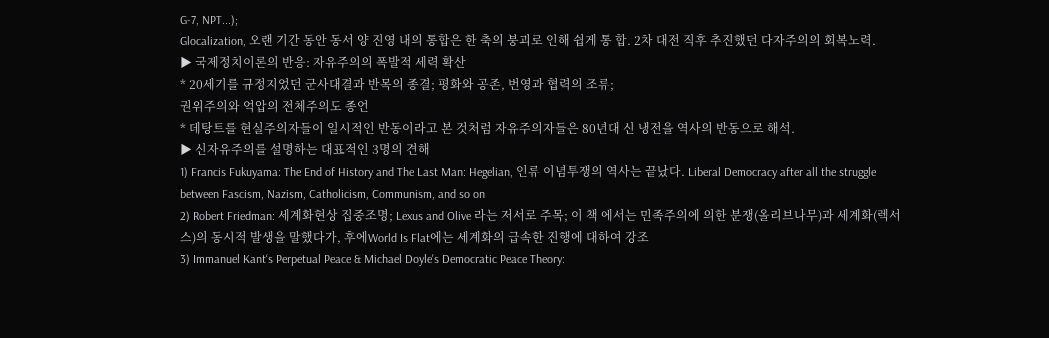G-7, NPT...);
Glocalization, 오랜 기간 동안 동서 양 진영 내의 통합은 한 축의 붕괴로 인해 쉽게 통 합. 2차 대전 직후 추진했던 다자주의의 회복노력.
▶ 국제정치이론의 반응: 자유주의의 폭발적 세력 확산
* 20세기를 규정지었던 군사대결과 반목의 종결; 평화와 공존, 번영과 협력의 조류;
권위주의와 억압의 전체주의도 종언
* 데탕트를 현실주의자들이 일시적인 반동이라고 본 것처럼 자유주의자들은 80년대 신 냉전을 역사의 반동으로 해석.
▶ 신자유주의를 설명하는 대표적인 3명의 견해
1) Francis Fukuyama: The End of History and The Last Man: Hegelian, 인류 이념투쟁의 역사는 끝났다. Liberal Democracy after all the struggle between Fascism, Nazism, Catholicism, Communism, and so on
2) Robert Friedman: 세계화현상 집중조명; Lexus and Olive 라는 저서로 주목; 이 책 에서는 민족주의에 의한 분쟁(올리브나무)과 세계화(렉서스)의 동시적 발생을 말했다가, 후에World Is Flat에는 세계화의 급속한 진행에 대하여 강조
3) Immanuel Kant‘s Perpetual Peace & Michael Doyle's Democratic Peace Theory: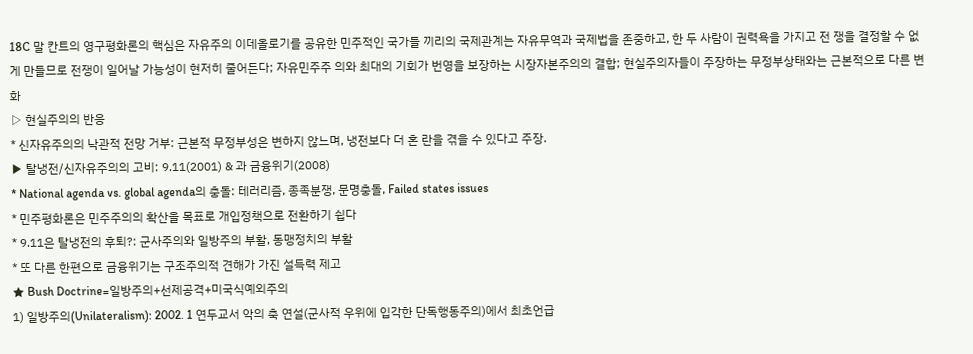18C 말 칸트의 영구평화론의 핵심은 자유주의 이데올로기를 공유한 민주적인 국가들 끼리의 국제관계는 자유무역과 국제법을 존중하고, 한 두 사람이 권력욕을 가지고 전 쟁을 결정할 수 없게 만들므로 전쟁이 일어날 가능성이 현저히 줄어든다; 자유민주주 의와 최대의 기회가 번영을 보장하는 시장자본주의의 결합; 현실주의자들이 주장하는 무정부상태와는 근본적으로 다른 변화
▷ 현실주의의 반응
* 신자유주의의 낙관적 전망 거부: 근본적 무정부성은 변하지 않느며, 냉전보다 더 혼 란을 겪을 수 있다고 주장.
▶ 탈냉전/신자유주의의 고비: 9.11(2001) & 과 금융위기(2008)
* National agenda vs. global agenda의 충돌: 테러리즘, 종족분쟁, 문명충돌, Failed states issues
* 민주평화론은 민주주의의 확산을 목표로 개입정책으로 전환하기 쉽다
* 9.11은 탈냉전의 후퇴?: 군사주의와 일방주의 부활, 동맹정치의 부활
* 또 다른 한편으로 금융위기는 구조주의적 견해가 가진 설득력 제고
★ Bush Doctrine=일방주의+선제공격+미국식예외주의
1) 일방주의(Unilateralism): 2002. 1 연두교서 악의 축 연설(군사적 우위에 입각한 단독행동주의)에서 최초언급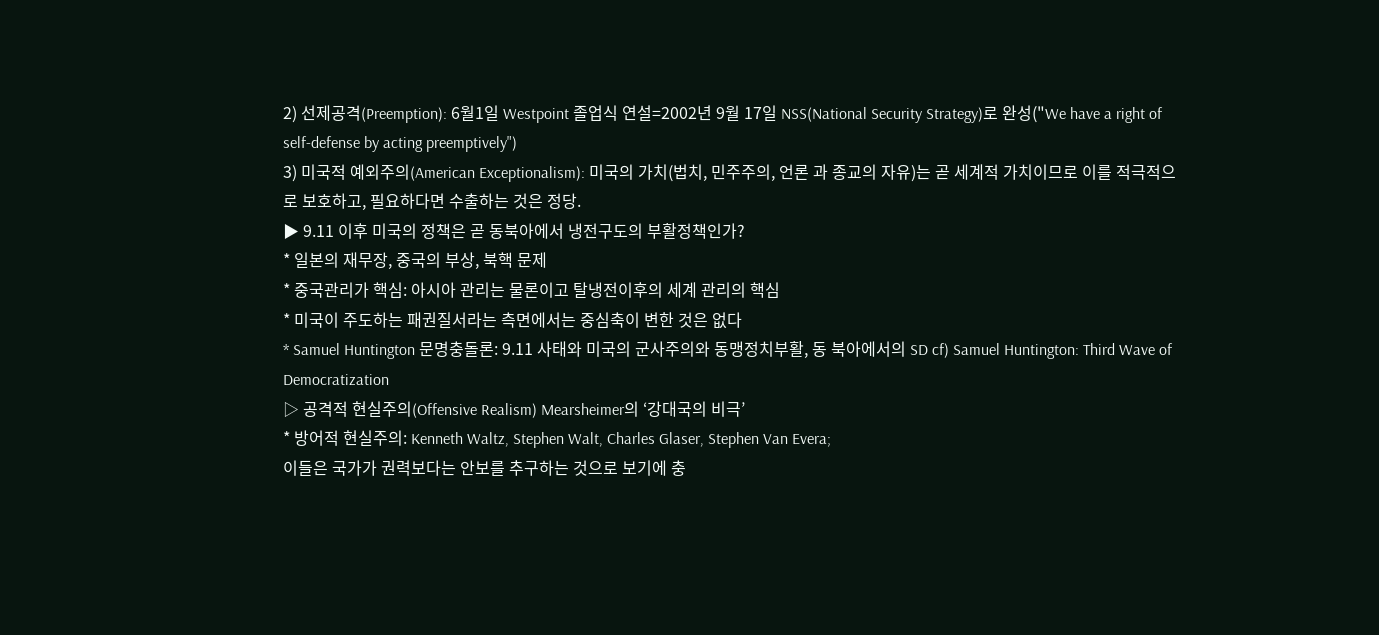2) 선제공격(Preemption): 6월1일 Westpoint 졸업식 연설=2002년 9월 17일 NSS(National Security Strategy)로 완성("We have a right of self-defense by acting preemptively")
3) 미국적 예외주의(American Exceptionalism): 미국의 가치(법치, 민주주의, 언론 과 종교의 자유)는 곧 세계적 가치이므로 이를 적극적으로 보호하고, 필요하다면 수출하는 것은 정당.
▶ 9.11 이후 미국의 정책은 곧 동북아에서 냉전구도의 부활정책인가?
* 일본의 재무장, 중국의 부상, 북핵 문제
* 중국관리가 핵심: 아시아 관리는 물론이고 탈냉전이후의 세계 관리의 핵심
* 미국이 주도하는 패권질서라는 측면에서는 중심축이 변한 것은 없다
* Samuel Huntington 문명충돌론: 9.11 사태와 미국의 군사주의와 동맹정치부활, 동 북아에서의 SD cf) Samuel Huntington: Third Wave of Democratization
▷ 공격적 현실주의(Offensive Realism) Mearsheimer의 ‘강대국의 비극’
* 방어적 현실주의: Kenneth Waltz, Stephen Walt, Charles Glaser, Stephen Van Evera;
이들은 국가가 권력보다는 안보를 추구하는 것으로 보기에 충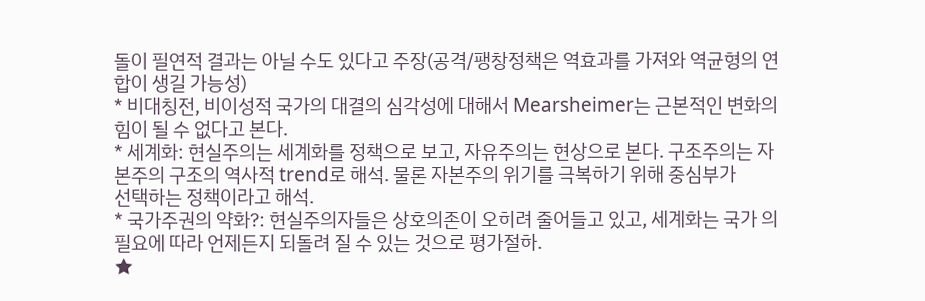돌이 필연적 결과는 아닐 수도 있다고 주장(공격/팽창정책은 역효과를 가져와 역균형의 연합이 생길 가능성)
* 비대칭전, 비이성적 국가의 대결의 심각성에 대해서 Mearsheimer는 근본적인 변화의 힘이 될 수 없다고 본다.
* 세계화: 현실주의는 세계화를 정책으로 보고, 자유주의는 현상으로 본다. 구조주의는 자본주의 구조의 역사적 trend로 해석. 물론 자본주의 위기를 극복하기 위해 중심부가
선택하는 정책이라고 해석.
* 국가주권의 약화?: 현실주의자들은 상호의존이 오히려 줄어들고 있고, 세계화는 국가 의 필요에 따라 언제든지 되돌려 질 수 있는 것으로 평가절하.
★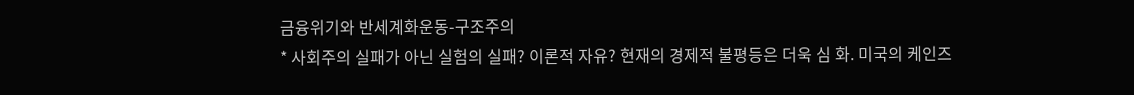금융위기와 반세계화운동-구조주의
* 사회주의 실패가 아닌 실험의 실패? 이론적 자유? 현재의 경제적 불평등은 더욱 심 화. 미국의 케인즈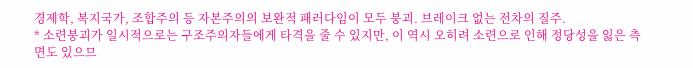경제학, 복지국가, 조합주의 등 자본주의의 보완적 패러다임이 모두 붕괴. 브레이크 없는 전차의 질주.
* 소련붕괴가 일시적으로는 구조주의자들에게 타격을 줄 수 있지만, 이 역시 오히려 소련으로 인해 정당성을 잃은 측면도 있으므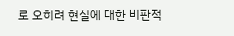로 오히려 현실에 대한 비판적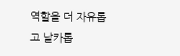역할을 더 자유롭고 날카롭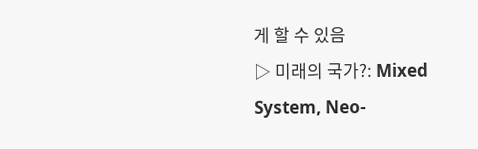게 할 수 있음
▷ 미래의 국가?: Mixed System, Neo-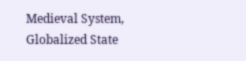Medieval System, Globalized State